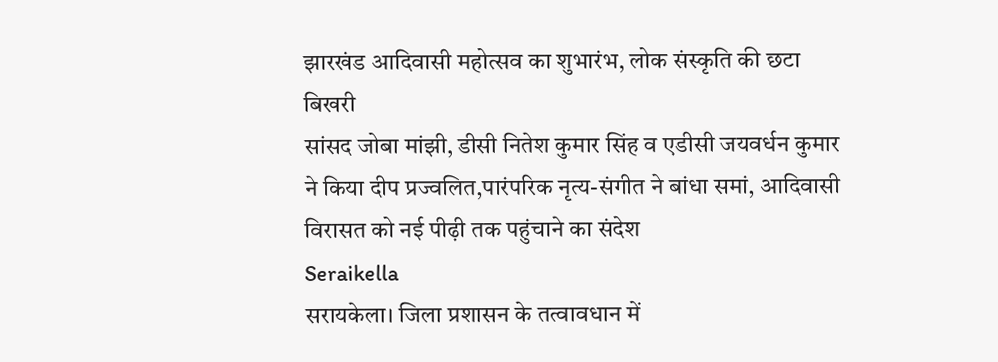झारखंड आदिवासी महोत्सव का शुभारंभ, लोक संस्कृति की छटा बिखरी
सांसद जोबा मांझी, डीसी नितेश कुमार सिंह व एडीसी जयवर्धन कुमार ने किया दीप प्रज्वलित,पारंपरिक नृत्य-संगीत ने बांधा समां, आदिवासी विरासत को नई पीढ़ी तक पहुंचाने का संदेश
Seraikella
सरायकेला। जिला प्रशासन के तत्वावधान में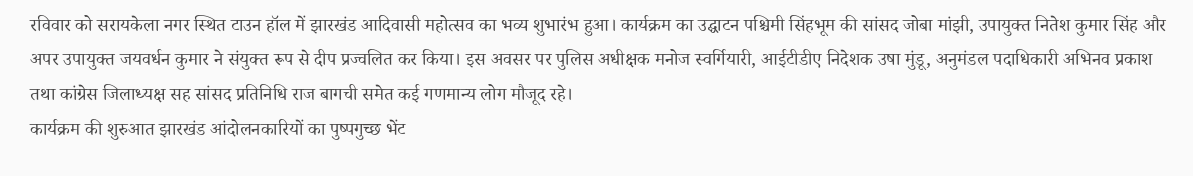रविवार को सरायकेला नगर स्थित टाउन हॉल में झारखंड आदिवासी महोत्सव का भव्य शुभारंभ हुआ। कार्यक्रम का उद्घाटन पश्चिमी सिंहभूम की सांसद जोबा मांझी, उपायुक्त नितेश कुमार सिंह और अपर उपायुक्त जयवर्धन कुमार ने संयुक्त रूप से दीप प्रज्वलित कर किया। इस अवसर पर पुलिस अधीक्षक मनोज स्वर्गियारी, आईटीडीए निदेशक उषा मुंडू, अनुमंडल पदाधिकारी अभिनव प्रकाश तथा कांग्रेस जिलाध्यक्ष सह सांसद प्रतिनिधि राज बागची समेत कई गणमान्य लोग मौजूद रहे।
कार्यक्रम की शुरुआत झारखंड आंदोलनकारियों का पुष्पगुच्छ भेंट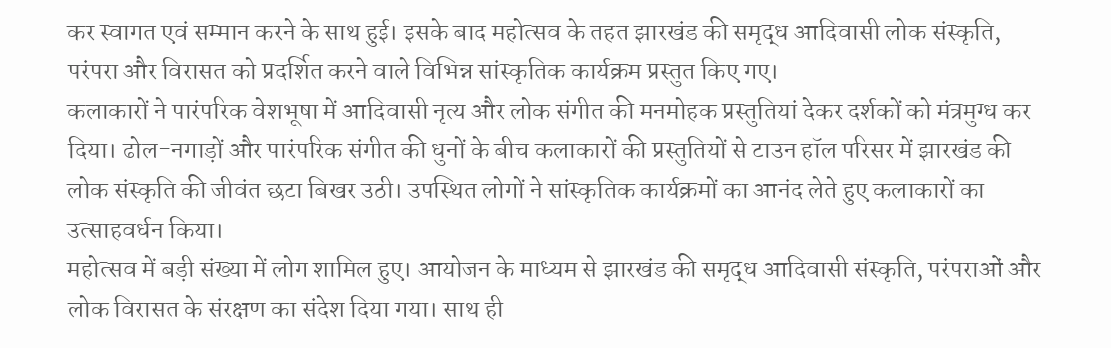कर स्वागत एवं सम्मान करने के साथ हुई। इसके बाद महोत्सव के तहत झारखंड की समृद्ध आदिवासी लोक संस्कृति, परंपरा और विरासत को प्रदर्शित करने वाले विभिन्न सांस्कृतिक कार्यक्रम प्रस्तुत किए गए।
कलाकारों ने पारंपरिक वेशभूषा में आदिवासी नृत्य और लोक संगीत की मनमोहक प्रस्तुतियां देकर दर्शकों को मंत्रमुग्ध कर दिया। ढोल-नगाड़ों और पारंपरिक संगीत की धुनों के बीच कलाकारों की प्रस्तुतियों से टाउन हॉल परिसर में झारखंड की लोक संस्कृति की जीवंत छटा बिखर उठी। उपस्थित लोगों ने सांस्कृतिक कार्यक्रमों का आनंद लेते हुए कलाकारों का उत्साहवर्धन किया।
महोत्सव में बड़ी संख्या में लोग शामिल हुए। आयोजन के माध्यम से झारखंड की समृद्ध आदिवासी संस्कृति, परंपराओं और लोक विरासत के संरक्षण का संदेश दिया गया। साथ ही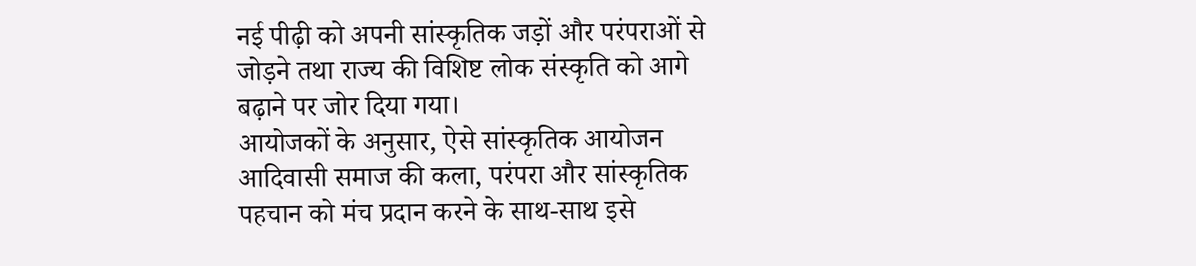नई पीढ़ी को अपनी सांस्कृतिक जड़ों और परंपराओं से जोड़ने तथा राज्य की विशिष्ट लोक संस्कृति को आगे बढ़ाने पर जोर दिया गया।
आयोजकों के अनुसार, ऐसे सांस्कृतिक आयोजन आदिवासी समाज की कला, परंपरा और सांस्कृतिक पहचान को मंच प्रदान करने के साथ-साथ इसे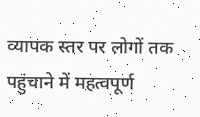व्यापक स्तर पर लोगों तक पहुंचाने में महत्वपूर्ण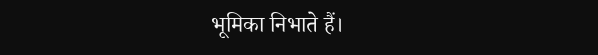भूमिका निभाते हैं।